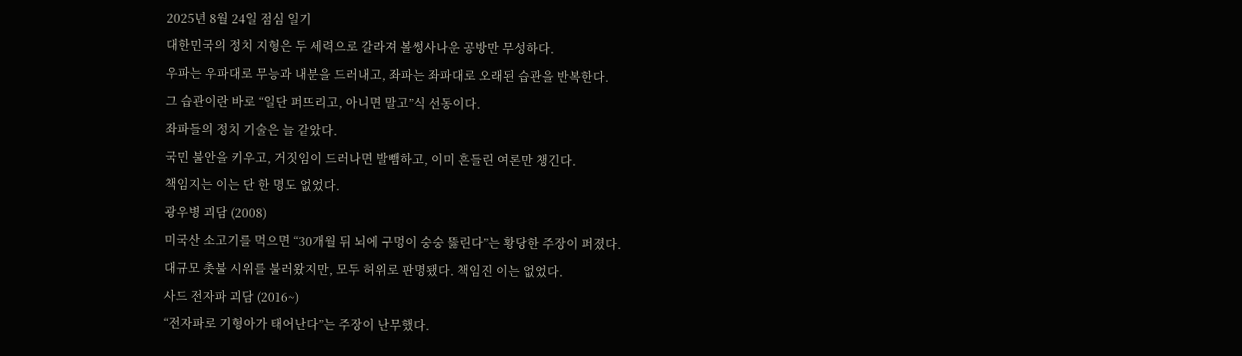2025년 8월 24일 점심 일기
대한민국의 정치 지형은 두 세력으로 갈라져 볼썽사나운 공방만 무성하다.
우파는 우파대로 무능과 내분을 드러내고, 좌파는 좌파대로 오래된 습관을 반복한다.
그 습관이란 바로 “일단 퍼뜨리고, 아니면 말고”식 선동이다.
좌파들의 정치 기술은 늘 같았다.
국민 불안을 키우고, 거짓임이 드러나면 발뺌하고, 이미 흔들린 여론만 챙긴다.
책임지는 이는 단 한 명도 없었다.
광우병 괴담 (2008)
미국산 소고기를 먹으면 “30개월 뒤 뇌에 구멍이 숭숭 뚫린다”는 황당한 주장이 퍼졌다.
대규모 촛불 시위를 불러왔지만, 모두 허위로 판명됐다. 책임진 이는 없었다.
사드 전자파 괴담 (2016~)
“전자파로 기형아가 태어난다”는 주장이 난무했다.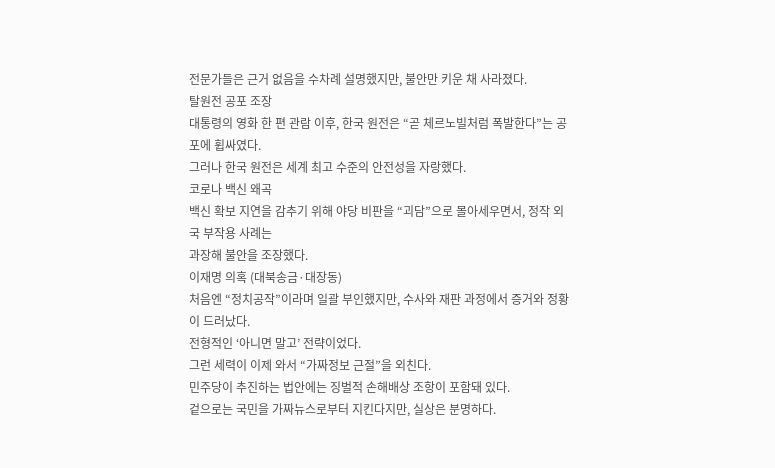전문가들은 근거 없음을 수차례 설명했지만, 불안만 키운 채 사라졌다.
탈원전 공포 조장
대통령의 영화 한 편 관람 이후, 한국 원전은 “곧 체르노빌처럼 폭발한다”는 공포에 휩싸였다.
그러나 한국 원전은 세계 최고 수준의 안전성을 자랑했다.
코로나 백신 왜곡
백신 확보 지연을 감추기 위해 야당 비판을 “괴담”으로 몰아세우면서, 정작 외국 부작용 사례는
과장해 불안을 조장했다.
이재명 의혹 (대북송금·대장동)
처음엔 “정치공작”이라며 일괄 부인했지만, 수사와 재판 과정에서 증거와 정황이 드러났다.
전형적인 ‘아니면 말고’ 전략이었다.
그런 세력이 이제 와서 “가짜정보 근절”을 외친다.
민주당이 추진하는 법안에는 징벌적 손해배상 조항이 포함돼 있다.
겉으로는 국민을 가짜뉴스로부터 지킨다지만, 실상은 분명하다.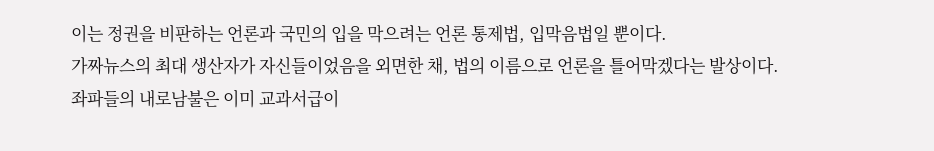이는 정권을 비판하는 언론과 국민의 입을 막으려는 언론 통제법, 입막음법일 뿐이다.
가짜뉴스의 최대 생산자가 자신들이었음을 외면한 채, 법의 이름으로 언론을 틀어막겠다는 발상이다.
좌파들의 내로남불은 이미 교과서급이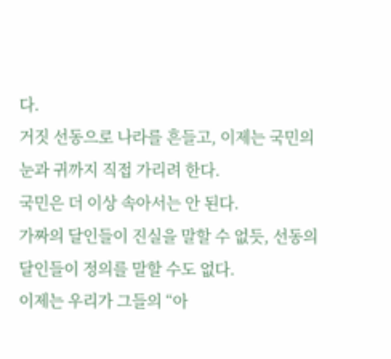다.
거짓 선동으로 나라를 흔들고, 이제는 국민의 눈과 귀까지 직접 가리려 한다.
국민은 더 이상 속아서는 안 된다.
가짜의 달인들이 진실을 말할 수 없듯, 선동의 달인들이 정의를 말할 수도 없다.
이제는 우리가 그들의 “아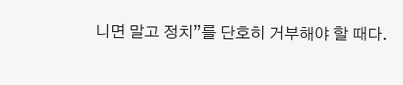니면 말고 정치”를 단호히 거부해야 할 때다.